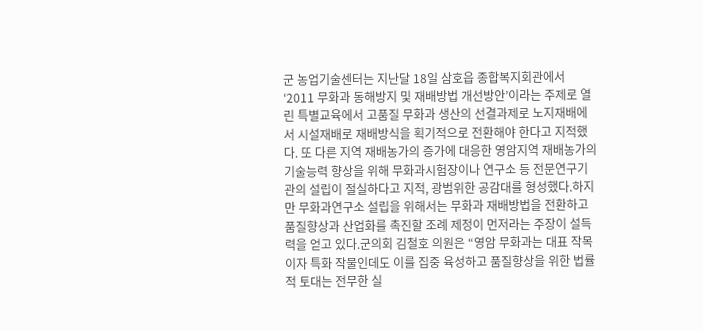군 농업기술센터는 지난달 18일 삼호읍 종합복지회관에서 ‘2011 무화과 동해방지 및 재배방법 개선방안’이라는 주제로 열린 특별교육에서 고품질 무화과 생산의 선결과제로 노지재배에서 시설재배로 재배방식을 획기적으로 전환해야 한다고 지적했다. 또 다른 지역 재배농가의 증가에 대응한 영암지역 재배농가의 기술능력 향상을 위해 무화과시험장이나 연구소 등 전문연구기관의 설립이 절실하다고 지적, 광범위한 공감대를 형성했다.하지만 무화과연구소 설립을 위해서는 무화과 재배방법을 전환하고 품질향상과 산업화를 촉진할 조례 제정이 먼저라는 주장이 설득력을 얻고 있다.군의회 김철호 의원은 “영암 무화과는 대표 작목이자 특화 작물인데도 이를 집중 육성하고 품질향상을 위한 법률적 토대는 전무한 실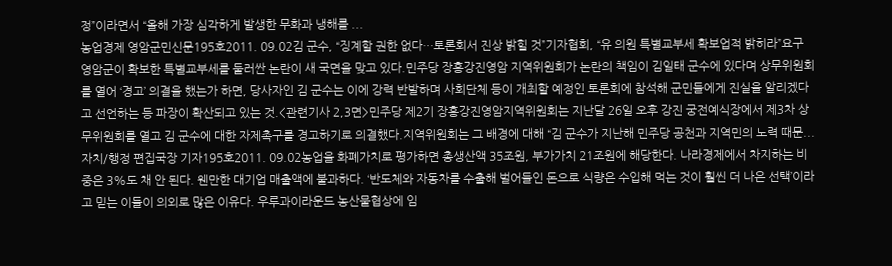정”이라면서 “올해 가장 심각하게 발생한 무화과 냉해를 ...
농업경제 영암군민신문195호2011. 09.02김 군수, “징계할 권한 없다…토론회서 진상 밝힐 것”기자협회, “유 의원 특별교부세 확보업적 밝히라”요구 영암군이 확보한 특별교부세를 둘러싼 논란이 새 국면을 맞고 있다.민주당 장흥강진영암 지역위원회가 논란의 책임이 김일태 군수에 있다며 상무위원회를 열어 ‘경고’ 의결을 했는가 하면, 당사자인 김 군수는 이에 강력 반발하며 사회단체 등이 개최할 예정인 토론회에 참석해 군민들에게 진실을 알리겠다고 선언하는 등 파장이 확산되고 있는 것.<관련기사 2,3면>민주당 제2기 장흥강진영암지역위원회는 지난달 26일 오후 강진 궁전예식장에서 제3차 상무위원회를 열고 김 군수에 대한 자제촉구를 경고하기로 의결했다.지역위원회는 그 배경에 대해 “김 군수가 지난해 민주당 공천과 지역민의 노력 때문...
자치/행정 편집국장 기자195호2011. 09.02농업을 화폐가치로 평가하면 총생산액 35조원, 부가가치 21조원에 해당한다. 나라경제에서 차지하는 비중은 3%도 채 안 된다. 웬만한 대기업 매출액에 불과하다. ‘반도체와 자동차를 수출해 벌어들인 돈으로 식량은 수입해 먹는 것이 훨씬 더 나은 선택’이라고 믿는 이들이 의외로 많은 이유다. 우루과이라운드 농산물협상에 임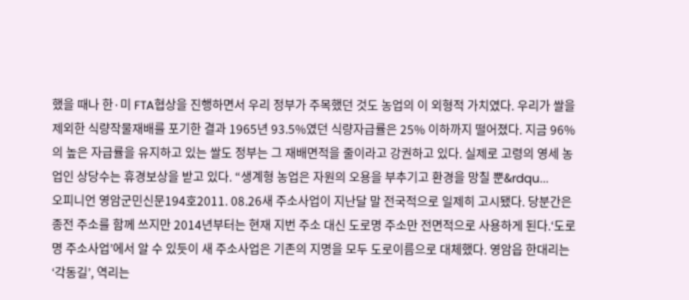했을 때나 한·미 FTA협상을 진행하면서 우리 정부가 주목했던 것도 농업의 이 외형적 가치였다. 우리가 쌀을 제외한 식량작물재배를 포기한 결과 1965년 93.5%였던 식량자급률은 25% 이하까지 떨어졌다. 지금 96%의 높은 자급률을 유지하고 있는 쌀도 정부는 그 재배면적을 줄이라고 강권하고 있다. 실제로 고령의 영세 농업인 상당수는 휴경보상을 받고 있다. “생계형 농업은 자원의 오용을 부추기고 환경을 망칠 뿐&rdqu...
오피니언 영암군민신문194호2011. 08.26새 주소사업이 지난달 말 전국적으로 일제히 고시됐다. 당분간은 종전 주소를 함께 쓰지만 2014년부터는 현재 지번 주소 대신 도로명 주소만 전면적으로 사용하게 된다.‘도로명 주소사업’에서 알 수 있듯이 새 주소사업은 기존의 지명을 모두 도로이름으로 대체했다. 영암읍 한대리는 ‘각동길’, 역리는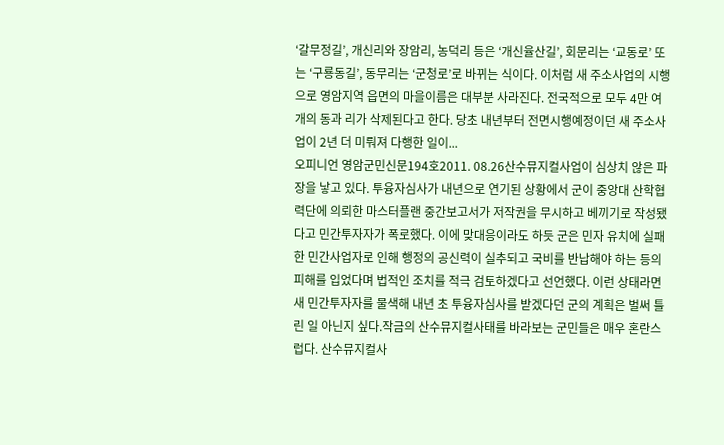‘갈무정길’, 개신리와 장암리, 농덕리 등은 ‘개신율산길’, 회문리는 ‘교동로’ 또는 ‘구룡동길’, 동무리는 ‘군청로’로 바뀌는 식이다. 이처럼 새 주소사업의 시행으로 영암지역 읍면의 마을이름은 대부분 사라진다. 전국적으로 모두 4만 여개의 동과 리가 삭제된다고 한다. 당초 내년부터 전면시행예정이던 새 주소사업이 2년 더 미뤄져 다행한 일이...
오피니언 영암군민신문194호2011. 08.26산수뮤지컬사업이 심상치 않은 파장을 낳고 있다. 투융자심사가 내년으로 연기된 상황에서 군이 중앙대 산학협력단에 의뢰한 마스터플랜 중간보고서가 저작권을 무시하고 베끼기로 작성됐다고 민간투자자가 폭로했다. 이에 맞대응이라도 하듯 군은 민자 유치에 실패한 민간사업자로 인해 행정의 공신력이 실추되고 국비를 반납해야 하는 등의 피해를 입었다며 법적인 조치를 적극 검토하겠다고 선언했다. 이런 상태라면 새 민간투자자를 물색해 내년 초 투융자심사를 받겠다던 군의 계획은 벌써 틀린 일 아닌지 싶다.작금의 산수뮤지컬사태를 바라보는 군민들은 매우 혼란스럽다. 산수뮤지컬사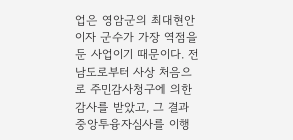업은 영암군의 최대현안이자 군수가 가장 역점을 둔 사업이기 때문이다. 전남도로부터 사상 처음으로 주민감사청구에 의한 감사를 받았고, 그 결과 중앙투융자심사를 이행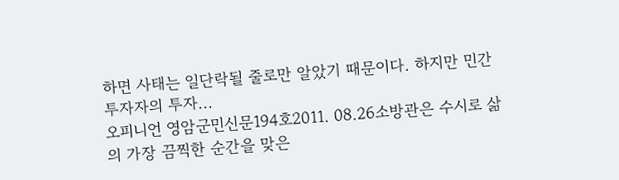하면 사태는 일단락될 줄로만 알았기 때문이다. 하지만 민간투자자의 투자...
오피니언 영암군민신문194호2011. 08.26소방관은 수시로 삶의 가장 끔찍한 순간을 맞은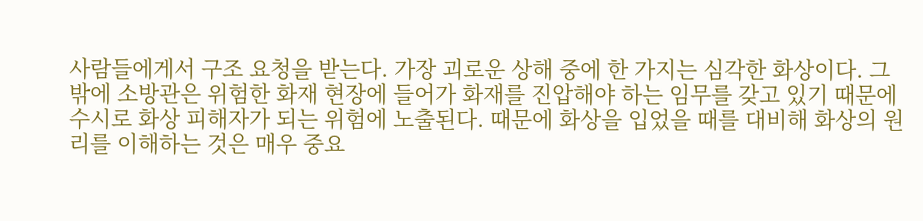사람들에게서 구조 요청을 받는다. 가장 괴로운 상해 중에 한 가지는 심각한 화상이다. 그 밖에 소방관은 위험한 화재 현장에 들어가 화재를 진압해야 하는 임무를 갖고 있기 때문에 수시로 화상 피해자가 되는 위험에 노출된다. 때문에 화상을 입었을 때를 대비해 화상의 원리를 이해하는 것은 매우 중요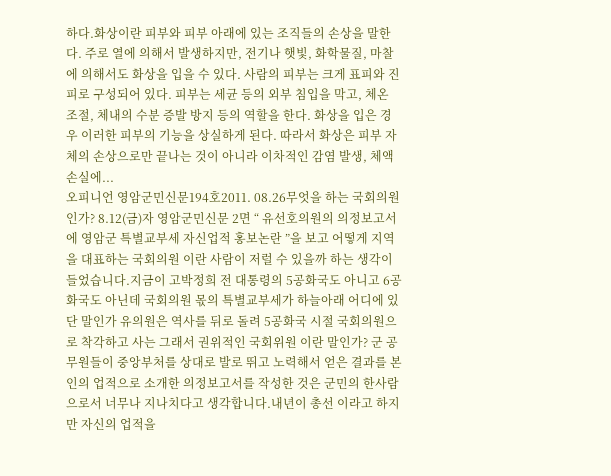하다.화상이란 피부와 피부 아래에 있는 조직들의 손상을 말한다. 주로 열에 의해서 발생하지만, 전기나 햇빛, 화학물질, 마찰에 의해서도 화상을 입을 수 있다. 사람의 피부는 크게 표피와 진피로 구성되어 있다. 피부는 세균 등의 외부 침입을 막고, 체온 조절, 체내의 수분 증발 방지 등의 역할을 한다. 화상을 입은 경우 이러한 피부의 기능을 상실하게 된다. 따라서 화상은 피부 자체의 손상으로만 끝나는 것이 아니라 이차적인 감염 발생, 체액 손실에...
오피니언 영암군민신문194호2011. 08.26무엇을 하는 국회의원 인가? 8.12(금)자 영암군민신문 2면 “ 유선호의원의 의정보고서에 영암군 특별교부세 자신업적 홍보논란 ”을 보고 어떻게 지역을 대표하는 국회의원 이란 사람이 저럴 수 있을까 하는 생각이 들었습니다.지금이 고박정희 전 대통령의 5공화국도 아니고 6공화국도 아닌데 국회의원 몫의 특별교부세가 하늘아래 어디에 있단 말인가 유의원은 역사를 뒤로 돌려 5공화국 시절 국회의원으로 착각하고 사는 그래서 권위적인 국회위원 이란 말인가? 군 공무원들이 중앙부처를 상대로 발로 뛰고 노력해서 얻은 결과를 본인의 업적으로 소개한 의정보고서를 작성한 것은 군민의 한사람으로서 너무나 지나치다고 생각합니다.내년이 총선 이라고 하지만 자신의 업적을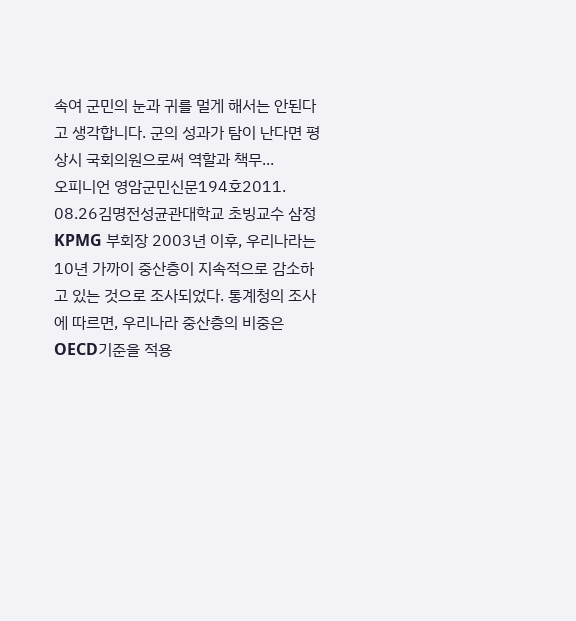속여 군민의 눈과 귀를 멀게 해서는 안된다고 생각합니다. 군의 성과가 탐이 난다면 평상시 국회의원으로써 역할과 책무...
오피니언 영암군민신문194호2011. 08.26김명전성균관대학교 초빙교수 삼정KPMG 부회장 2003년 이후, 우리나라는 10년 가까이 중산층이 지속적으로 감소하고 있는 것으로 조사되었다. 통계청의 조사에 따르면, 우리나라 중산층의 비중은 OECD기준을 적용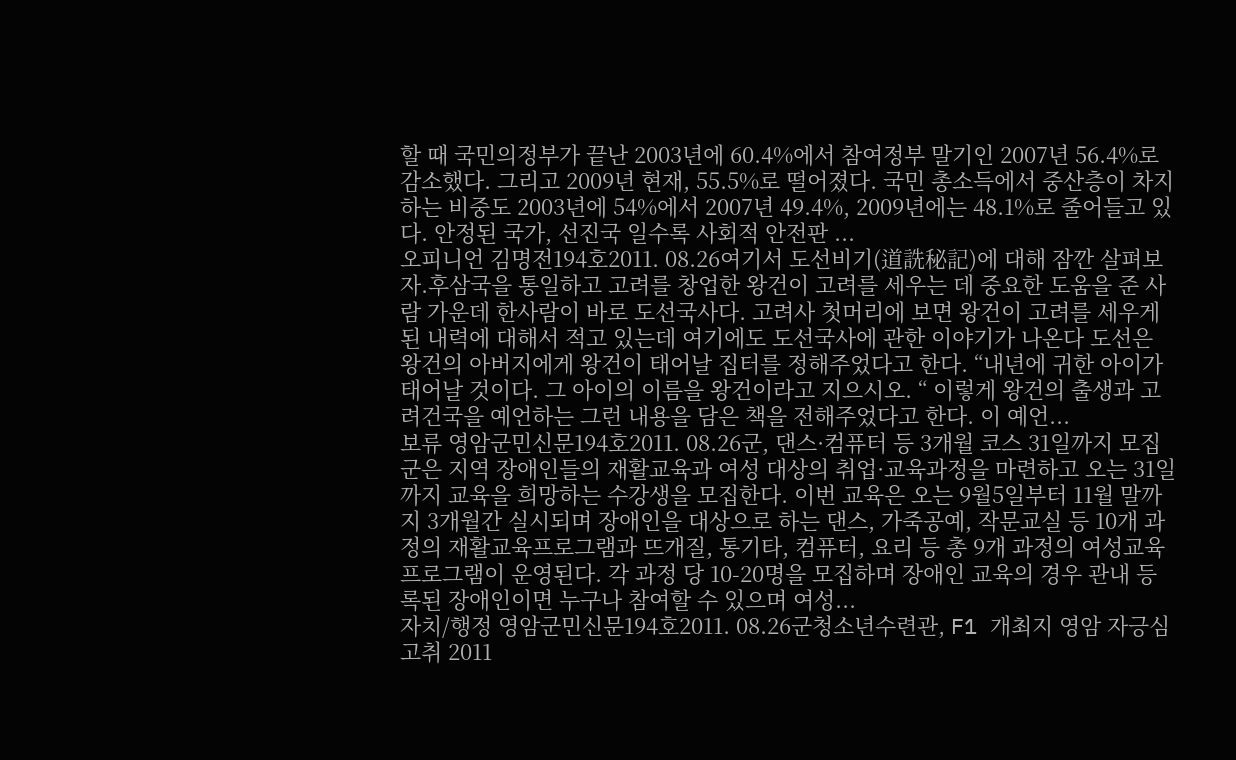할 때 국민의정부가 끝난 2003년에 60.4%에서 참여정부 말기인 2007년 56.4%로 감소했다. 그리고 2009년 현재, 55.5%로 떨어졌다. 국민 총소득에서 중산층이 차지하는 비중도 2003년에 54%에서 2007년 49.4%, 2009년에는 48.1%로 줄어들고 있다. 안정된 국가, 선진국 일수록 사회적 안전판 ...
오피니언 김명전194호2011. 08.26여기서 도선비기(道詵秘記)에 대해 잠깐 살펴보자.후삼국을 통일하고 고려를 창업한 왕건이 고려를 세우는 데 중요한 도움을 준 사람 가운데 한사람이 바로 도선국사다. 고려사 첫머리에 보면 왕건이 고려를 세우게 된 내력에 대해서 적고 있는데 여기에도 도선국사에 관한 이야기가 나온다 도선은 왕건의 아버지에게 왕건이 태어날 집터를 정해주었다고 한다. “내년에 귀한 아이가 태어날 것이다. 그 아이의 이름을 왕건이라고 지으시오. “ 이렇게 왕건의 출생과 고려건국을 예언하는 그런 내용을 담은 책을 전해주었다고 한다. 이 예언...
보류 영암군민신문194호2011. 08.26군, 댄스·컴퓨터 등 3개월 코스 31일까지 모집 군은 지역 장애인들의 재활교육과 여성 대상의 취업·교육과정을 마련하고 오는 31일까지 교육을 희망하는 수강생을 모집한다. 이번 교육은 오는 9월5일부터 11월 말까지 3개월간 실시되며 장애인을 대상으로 하는 댄스, 가죽공예, 작문교실 등 10개 과정의 재활교육프로그램과 뜨개질, 통기타, 컴퓨터, 요리 등 총 9개 과정의 여성교육 프로그램이 운영된다. 각 과정 당 10-20명을 모집하며 장애인 교육의 경우 관내 등록된 장애인이면 누구나 참여할 수 있으며 여성...
자치/행정 영암군민신문194호2011. 08.26군청소년수련관, F1 개최지 영암 자긍심 고취 2011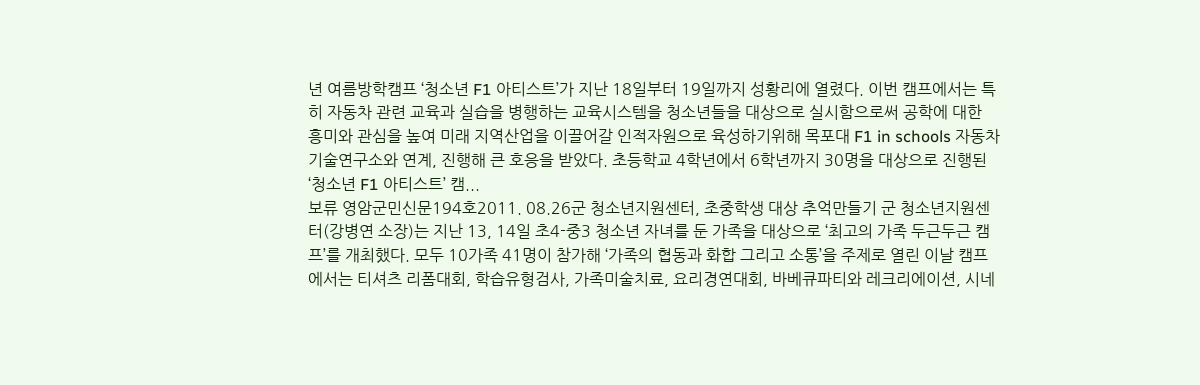년 여름방학캠프 ‘청소년 F1 아티스트’가 지난 18일부터 19일까지 성황리에 열렸다. 이번 캠프에서는 특히 자동차 관련 교육과 실습을 병행하는 교육시스템을 청소년들을 대상으로 실시함으로써 공학에 대한 흥미와 관심을 높여 미래 지역산업을 이끌어갈 인적자원으로 육성하기위해 목포대 F1 in schools 자동차기술연구소와 연계, 진행해 큰 호응을 받았다. 초등학교 4학년에서 6학년까지 30명을 대상으로 진행된 ‘청소년 F1 아티스트’ 캠...
보류 영암군민신문194호2011. 08.26군 청소년지원센터, 초중학생 대상 추억만들기 군 청소년지원센터(강병연 소장)는 지난 13, 14일 초4-중3 청소년 자녀를 둔 가족을 대상으로 ‘최고의 가족 두근두근 캠프’를 개최했다. 모두 10가족 41명이 참가해 ‘가족의 협동과 화합 그리고 소통’을 주제로 열린 이날 캠프에서는 티셔츠 리폼대회, 학습유형검사, 가족미술치료, 요리경연대회, 바베큐파티와 레크리에이션, 시네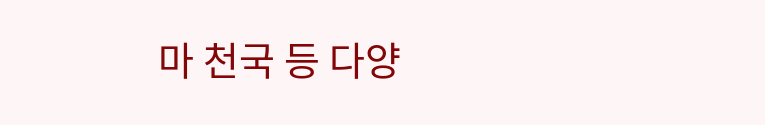마 천국 등 다양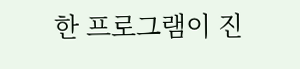한 프로그램이 진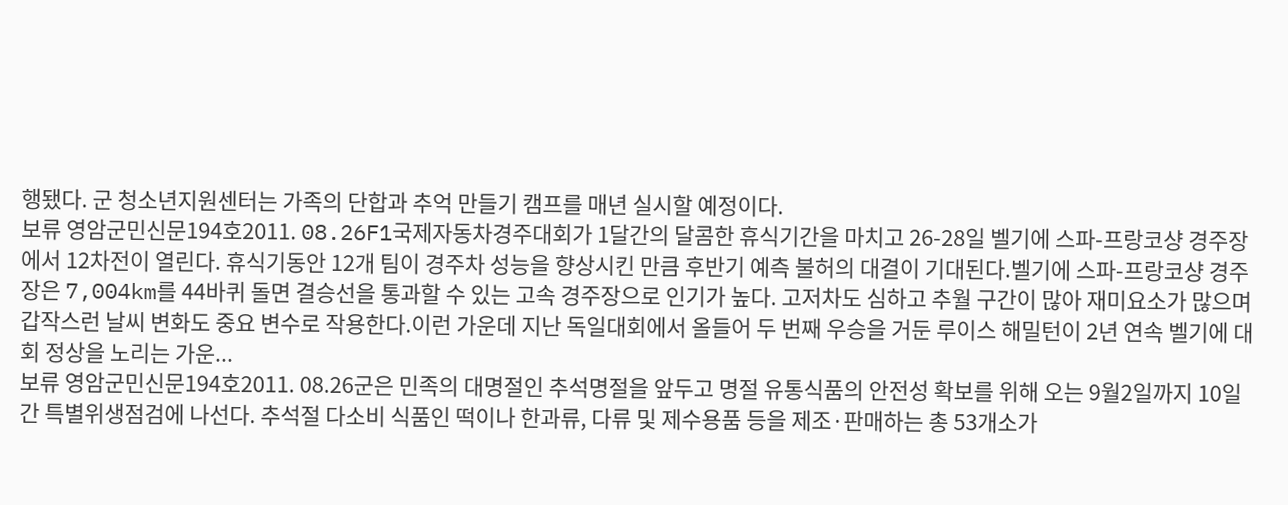행됐다. 군 청소년지원센터는 가족의 단합과 추억 만들기 캠프를 매년 실시할 예정이다.
보류 영암군민신문194호2011. 08.26F1국제자동차경주대회가 1달간의 달콤한 휴식기간을 마치고 26-28일 벨기에 스파-프랑코샹 경주장에서 12차전이 열린다. 휴식기동안 12개 팀이 경주차 성능을 향상시킨 만큼 후반기 예측 불허의 대결이 기대된다.벨기에 스파-프랑코샹 경주장은 7,004km를 44바퀴 돌면 결승선을 통과할 수 있는 고속 경주장으로 인기가 높다. 고저차도 심하고 추월 구간이 많아 재미요소가 많으며 갑작스런 날씨 변화도 중요 변수로 작용한다.이런 가운데 지난 독일대회에서 올들어 두 번째 우승을 거둔 루이스 해밀턴이 2년 연속 벨기에 대회 정상을 노리는 가운...
보류 영암군민신문194호2011. 08.26군은 민족의 대명절인 추석명절을 앞두고 명절 유통식품의 안전성 확보를 위해 오는 9월2일까지 10일간 특별위생점검에 나선다. 추석절 다소비 식품인 떡이나 한과류, 다류 및 제수용품 등을 제조·판매하는 총 53개소가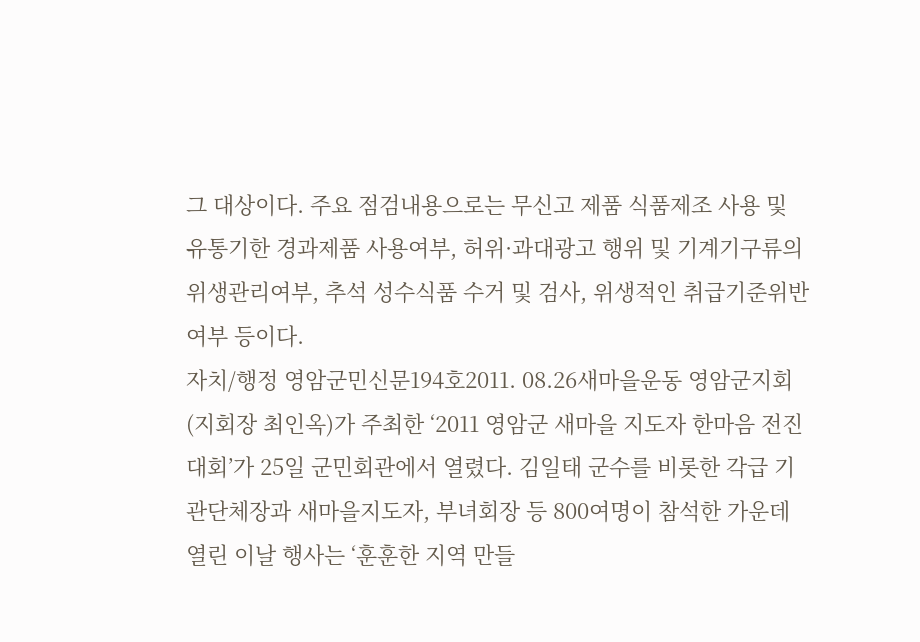그 대상이다. 주요 점검내용으로는 무신고 제품 식품제조 사용 및 유통기한 경과제품 사용여부, 허위·과대광고 행위 및 기계기구류의 위생관리여부, 추석 성수식품 수거 및 검사, 위생적인 취급기준위반 여부 등이다.
자치/행정 영암군민신문194호2011. 08.26새마을운동 영암군지회(지회장 최인옥)가 주최한 ‘2011 영암군 새마을 지도자 한마음 전진대회’가 25일 군민회관에서 열렸다. 김일태 군수를 비롯한 각급 기관단체장과 새마을지도자, 부녀회장 등 800여명이 참석한 가운데 열린 이날 행사는 ‘훈훈한 지역 만들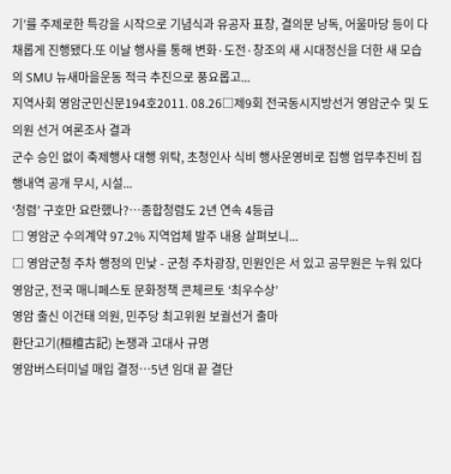기’를 주제로한 특강을 시작으로 기념식과 유공자 표창, 결의문 낭독, 어울마당 등이 다채롭게 진행됐다.또 이날 행사를 통해 변화·도전·창조의 새 시대정신을 더한 새 모습의 SMU 뉴새마을운동 적극 추진으로 풍요롭고...
지역사회 영암군민신문194호2011. 08.26□제9회 전국동시지방선거 영암군수 및 도의원 선거 여론조사 결과
군수 승인 없이 축제행사 대행 위탁, 초청인사 식비 행사운영비로 집행 업무추진비 집행내역 공개 무시, 시설...
‘청렴’ 구호만 요란했나?…종합청렴도 2년 연속 4등급
□ 영암군 수의계약 97.2% 지역업체 발주 내용 살펴보니...
□ 영암군청 주차 행정의 민낯 - 군청 주차광장, 민원인은 서 있고 공무원은 누워 있다
영암군, 전국 매니페스토 문화정책 콘체르토 ‘최우수상’
영암 출신 이건태 의원, 민주당 최고위원 보궐선거 출마
환단고기(桓檀古記) 논쟁과 고대사 규명
영암버스터미널 매입 결정…5년 임대 끝 결단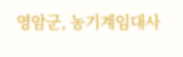영암군, 농기계임대사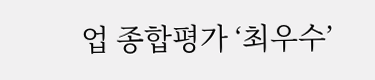업 종합평가 ‘최우수’